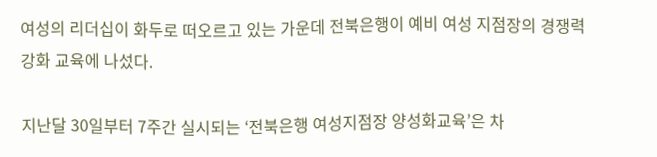여성의 리더십이 화두로 떠오르고 있는 가운데 전북은행이 예비 여성 지점장의 경쟁력 강화 교육에 나섰다.

지난달 30일부터 7주간 실시되는 ‘전북은행 여성지점장 양성화교육’은 차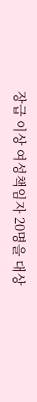장급 이상 여성책임자 20명을 대상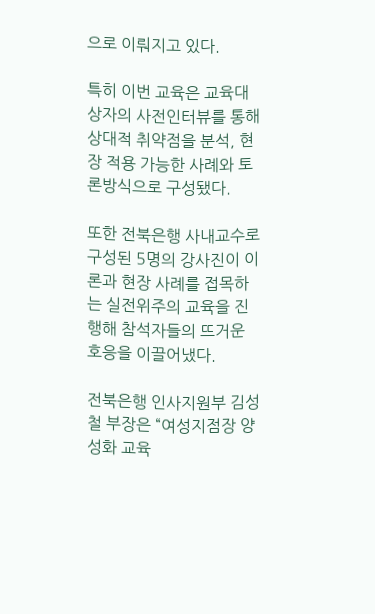으로 이뤄지고 있다.

특히 이번 교육은 교육대상자의 사전인터뷰를 통해 상대적 취약점을 분석, 현장 적용 가능한 사례와 토론방식으로 구성됐다.

또한 전북은행 사내교수로 구성된 5명의 강사진이 이론과 현장 사례를 접목하는 실전위주의 교육을 진행해 참석자들의 뜨거운 호응을 이끌어냈다.

전북은행 인사지원부 김성철 부장은 “여성지점장 양성화 교육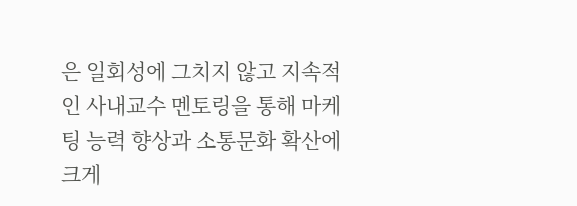은 일회성에 그치지 않고 지속적인 사내교수 멘토링을 통해 마케팅 능력 향상과 소통문화 확산에 크게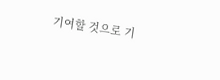기여할 것으로 기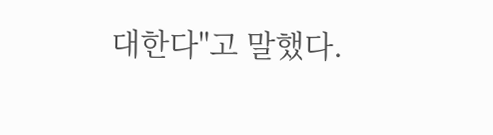대한다"고 말했다.